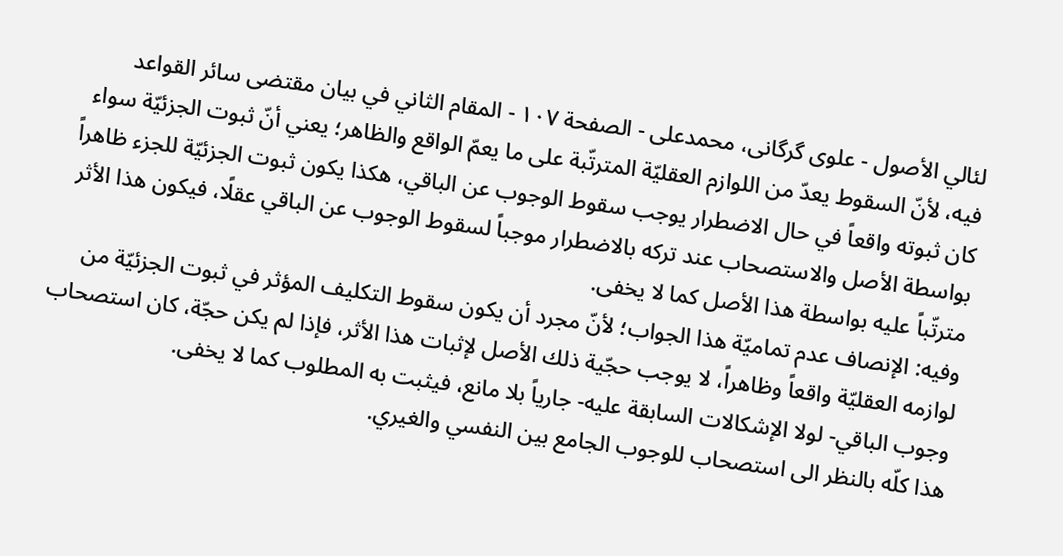لئالي الأصول - علوی گرگانی، محمدعلی - الصفحة ١٠٧ - المقام الثاني في بيان مقتضى سائر القواعد
فيه، لأنّ السقوط يعدّ من اللوازم العقليّة المترتّبة على ما يعمّ الواقع والظاهر؛ يعني أنّ ثبوت الجزئيّة سواء كان ثبوته واقعاً في حال الاضطرار يوجب سقوط الوجوب عن الباقي، هكذا يكون ثبوت الجزئيّة للجزء ظاهراً بواسطة الأصل والاستصحاب عند تركه بالاضطرار موجباً لسقوط الوجوب عن الباقي عقلًا، فيكون هذا الأثر مترتّباً عليه بواسطة هذا الأصل كما لا يخفى.
وفيه: الإنصاف عدم تماميّة هذا الجواب؛ لأنّ مجرد أن يكون سقوط التكليف المؤثر في ثبوت الجزئيّة من لوازمه العقليّة واقعاً وظاهراً، لا يوجب حجّية ذلك الأصل لإثبات هذا الأثر، فإذا لم يكن حجّة، كان استصحاب وجوب الباقي- لولا الإشكالات السابقة عليه- جارياً بلا مانع، فيثبت به المطلوب كما لا يخفى.
هذا كلّه بالنظر الى استصحاب للوجوب الجامع بين النفسي والغيري.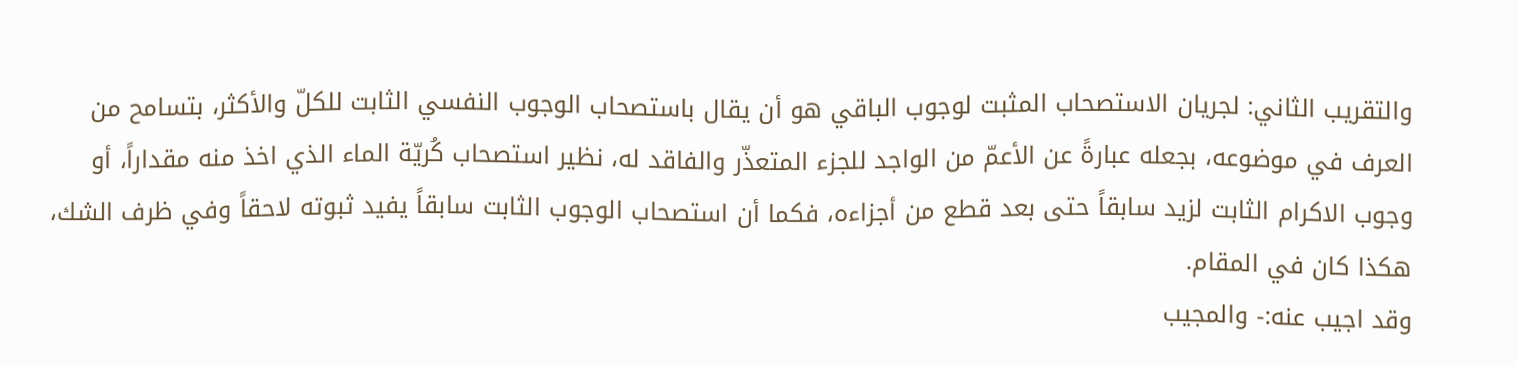والتقريب الثاني: لجريان الاستصحاب المثبت لوجوب الباقي هو أن يقال باستصحاب الوجوب النفسي الثابت للكلّ والأكثر، بتسامح من العرف في موضوعه، بجعله عبارةً عن الأعمّ من الواجد للجزء المتعذّر والفاقد له، نظير استصحاب كُريّة الماء الذي اخذ منه مقداراً، أو وجوب الاكرام الثابت لزيد سابقاً حتى بعد قطع من أجزاءه، فكما أن استصحاب الوجوب الثابت سابقاً يفيد ثبوته لاحقاً وفي ظرف الشك، هكذا كان في المقام.
وقد اجيب عنه:- والمجيب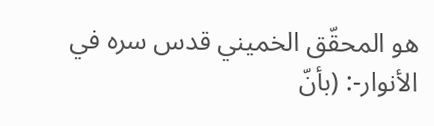هو المحقّق الخميني قدس سره في الأنوار-: (بأنّ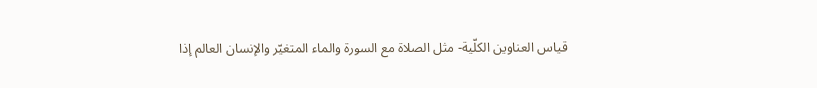قياس العناوين الكلّية- مثل الصلاة مع السورة والماء المتغيّر والإنسان العالم إذا